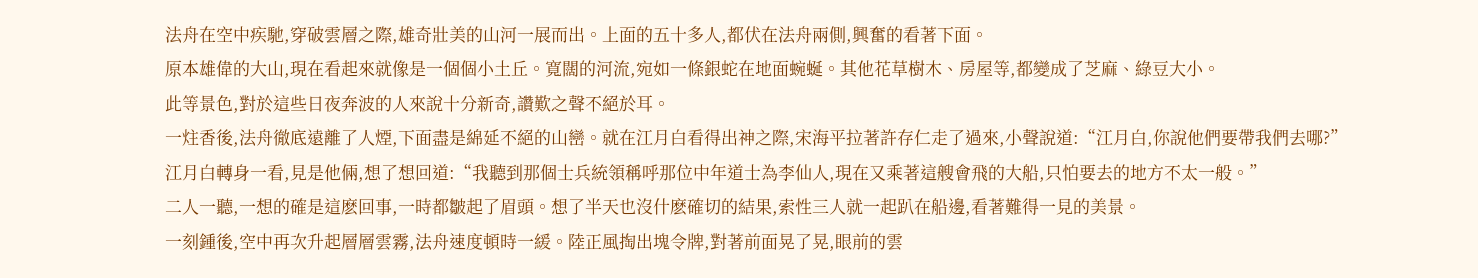法舟在空中疾馳,穿破雲層之際,雄奇壯美的山河一展而出。上面的五十多人,都伏在法舟兩側,興奮的看著下面。
原本雄偉的大山,現在看起來就像是一個個小土丘。寬闊的河流,宛如一條銀蛇在地面蜿蜒。其他花草樹木、房屋等,都變成了芝麻、綠豆大小。
此等景色,對於這些日夜奔波的人來說十分新奇,讚歎之聲不絕於耳。
一炷香後,法舟徹底遠離了人煙,下面盡是綿延不絕的山巒。就在江月白看得出神之際,宋海平拉著許存仁走了過來,小聲說道:“江月白,你說他們要帶我們去哪?”
江月白轉身一看,見是他倆,想了想回道:“我聽到那個士兵統領稱呼那位中年道士為李仙人,現在又乘著這艘會飛的大船,只怕要去的地方不太一般。”
二人一聽,一想的確是這麽回事,一時都皺起了眉頭。想了半天也沒什麽確切的結果,索性三人就一起趴在船邊,看著難得一見的美景。
一刻鍾後,空中再次升起層層雲霧,法舟速度頓時一緩。陸正風掏出塊令牌,對著前面晃了晃,眼前的雲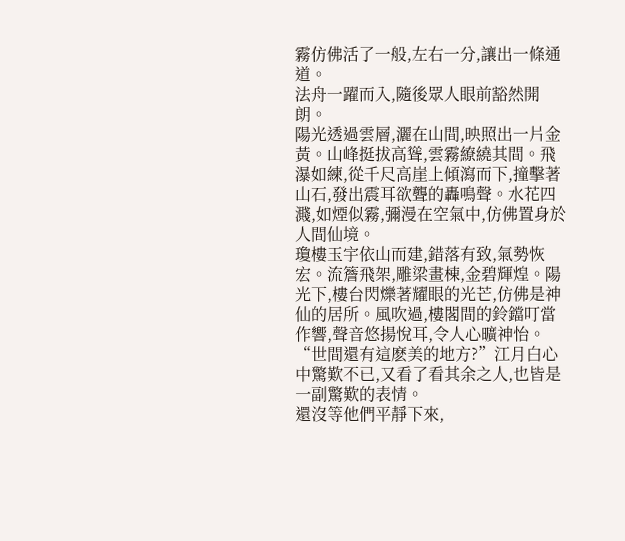霧仿佛活了一般,左右一分,讓出一條通道。
法舟一躍而入,隨後眾人眼前豁然開朗。
陽光透過雲層,灑在山間,映照出一片金黃。山峰挺拔高聳,雲霧繚繞其間。飛瀑如練,從千尺高崖上傾瀉而下,撞擊著山石,發出震耳欲聾的轟鳴聲。水花四濺,如煙似霧,彌漫在空氣中,仿佛置身於人間仙境。
瓊樓玉宇依山而建,錯落有致,氣勢恢宏。流簷飛架,雕梁畫棟,金碧輝煌。陽光下,樓台閃爍著耀眼的光芒,仿佛是神仙的居所。風吹過,樓閣間的鈴鐺叮當作響,聲音悠揚悅耳,令人心曠神怡。
“世間還有這麽美的地方?”江月白心中驚歎不已,又看了看其余之人,也皆是一副驚歎的表情。
還沒等他們平靜下來,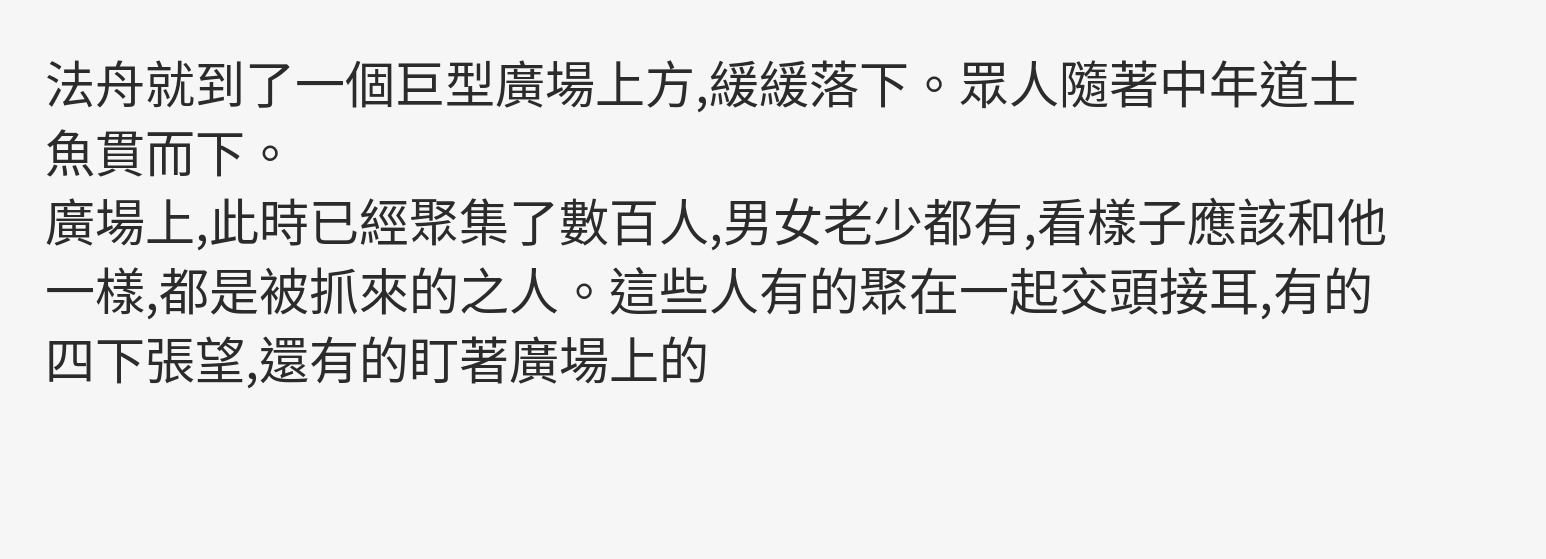法舟就到了一個巨型廣場上方,緩緩落下。眾人隨著中年道士魚貫而下。
廣場上,此時已經聚集了數百人,男女老少都有,看樣子應該和他一樣,都是被抓來的之人。這些人有的聚在一起交頭接耳,有的四下張望,還有的盯著廣場上的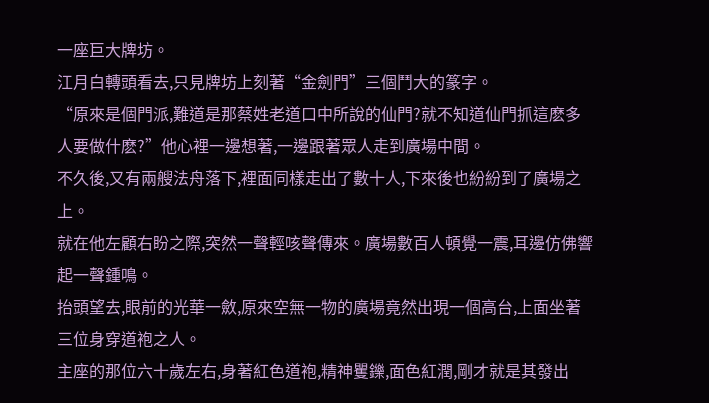一座巨大牌坊。
江月白轉頭看去,只見牌坊上刻著“金劍門”三個鬥大的篆字。
“原來是個門派,難道是那蔡姓老道口中所說的仙門?就不知道仙門抓這麽多人要做什麽?”他心裡一邊想著,一邊跟著眾人走到廣場中間。
不久後,又有兩艘法舟落下,裡面同樣走出了數十人,下來後也紛紛到了廣場之上。
就在他左顧右盼之際,突然一聲輕咳聲傳來。廣場數百人頓覺一震,耳邊仿佛響起一聲鍾鳴。
抬頭望去,眼前的光華一斂,原來空無一物的廣場竟然出現一個高台,上面坐著三位身穿道袍之人。
主座的那位六十歲左右,身著紅色道袍,精神矍鑠,面色紅潤,剛才就是其發出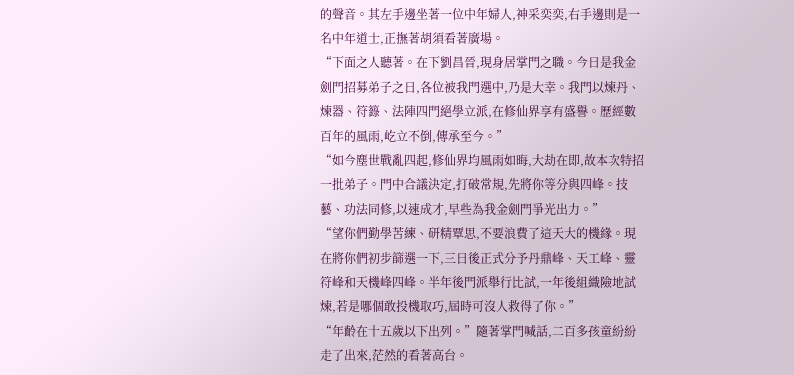的聲音。其左手邊坐著一位中年婦人,神采奕奕,右手邊則是一名中年道士,正撫著胡須看著廣場。
“下面之人聽著。在下劉昌晉,現身居掌門之職。今日是我金劍門招募弟子之日,各位被我門選中,乃是大幸。我門以煉丹、煉器、符籙、法陣四門絕學立派,在修仙界享有盛譽。歷經數百年的風雨,屹立不倒,傳承至今。”
“如今塵世戰亂四起,修仙界均風雨如晦,大劫在即,故本次特招一批弟子。門中合議決定,打破常規,先將你等分與四峰。技藝、功法同修,以速成才,早些為我金劍門爭光出力。”
“望你們勤學苦練、研精覃思,不要浪費了這天大的機緣。現在將你們初步篩選一下,三日後正式分予丹鼎峰、天工峰、靈符峰和天機峰四峰。半年後門派舉行比試,一年後組織險地試煉,若是哪個敢投機取巧,屆時可沒人救得了你。”
“年齡在十五歲以下出列。”隨著掌門喊話,二百多孩童紛紛走了出來,茫然的看著高台。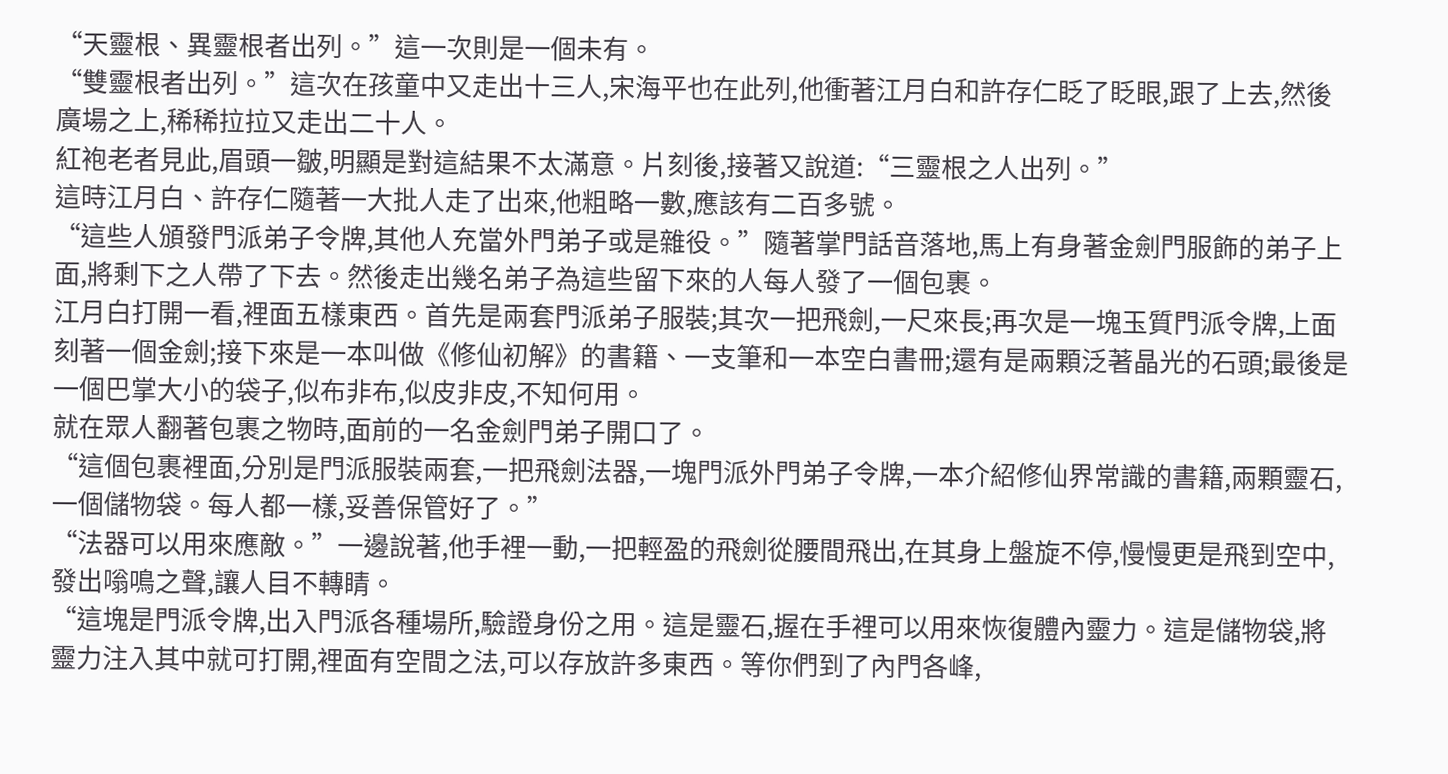“天靈根、異靈根者出列。”這一次則是一個未有。
“雙靈根者出列。”這次在孩童中又走出十三人,宋海平也在此列,他衝著江月白和許存仁眨了眨眼,跟了上去,然後廣場之上,稀稀拉拉又走出二十人。
紅袍老者見此,眉頭一皺,明顯是對這結果不太滿意。片刻後,接著又說道:“三靈根之人出列。”
這時江月白、許存仁隨著一大批人走了出來,他粗略一數,應該有二百多號。
“這些人頒發門派弟子令牌,其他人充當外門弟子或是雜役。”隨著掌門話音落地,馬上有身著金劍門服飾的弟子上面,將剩下之人帶了下去。然後走出幾名弟子為這些留下來的人每人發了一個包裹。
江月白打開一看,裡面五樣東西。首先是兩套門派弟子服裝;其次一把飛劍,一尺來長;再次是一塊玉質門派令牌,上面刻著一個金劍;接下來是一本叫做《修仙初解》的書籍、一支筆和一本空白書冊;還有是兩顆泛著晶光的石頭;最後是一個巴掌大小的袋子,似布非布,似皮非皮,不知何用。
就在眾人翻著包裹之物時,面前的一名金劍門弟子開口了。
“這個包裹裡面,分別是門派服裝兩套,一把飛劍法器,一塊門派外門弟子令牌,一本介紹修仙界常識的書籍,兩顆靈石,一個儲物袋。每人都一樣,妥善保管好了。”
“法器可以用來應敵。”一邊說著,他手裡一動,一把輕盈的飛劍從腰間飛出,在其身上盤旋不停,慢慢更是飛到空中,發出嗡鳴之聲,讓人目不轉睛。
“這塊是門派令牌,出入門派各種場所,驗證身份之用。這是靈石,握在手裡可以用來恢復體內靈力。這是儲物袋,將靈力注入其中就可打開,裡面有空間之法,可以存放許多東西。等你們到了內門各峰,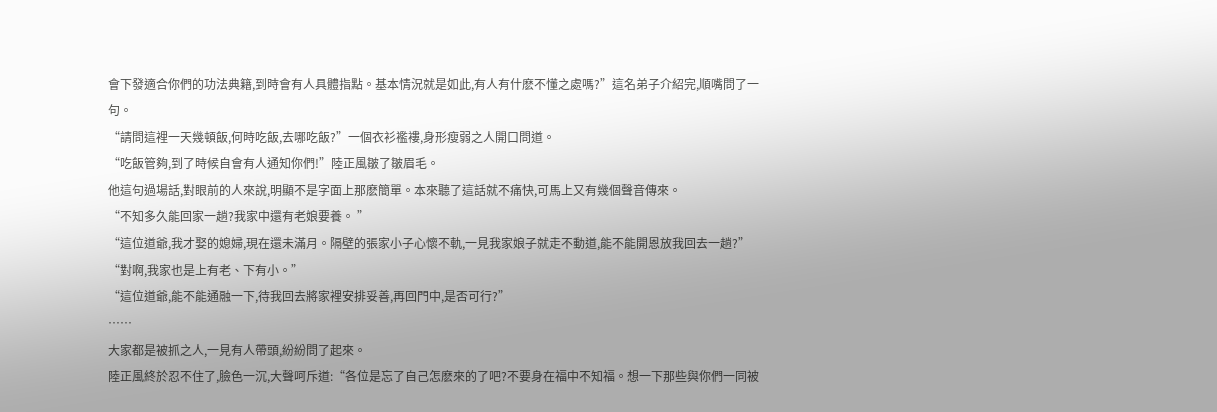會下發適合你們的功法典籍,到時會有人具體指點。基本情況就是如此,有人有什麽不懂之處嗎?”這名弟子介紹完,順嘴問了一句。
“請問這裡一天幾頓飯,何時吃飯,去哪吃飯?”一個衣衫襤褸,身形瘦弱之人開口問道。
“吃飯管夠,到了時候自會有人通知你們!”陸正風皺了皺眉毛。
他這句過場話,對眼前的人來說,明顯不是字面上那麽簡單。本來聽了這話就不痛快,可馬上又有幾個聲音傳來。
“不知多久能回家一趟?我家中還有老娘要養。 ”
“這位道爺,我才娶的媳婦,現在還未滿月。隔壁的張家小子心懷不軌,一見我家娘子就走不動道,能不能開恩放我回去一趟?”
“對啊,我家也是上有老、下有小。”
“這位道爺,能不能通融一下,待我回去將家裡安排妥善,再回門中,是否可行?”
……
大家都是被抓之人,一見有人帶頭,紛紛問了起來。
陸正風終於忍不住了,臉色一沉,大聲呵斥道:“各位是忘了自己怎麽來的了吧?不要身在福中不知福。想一下那些與你們一同被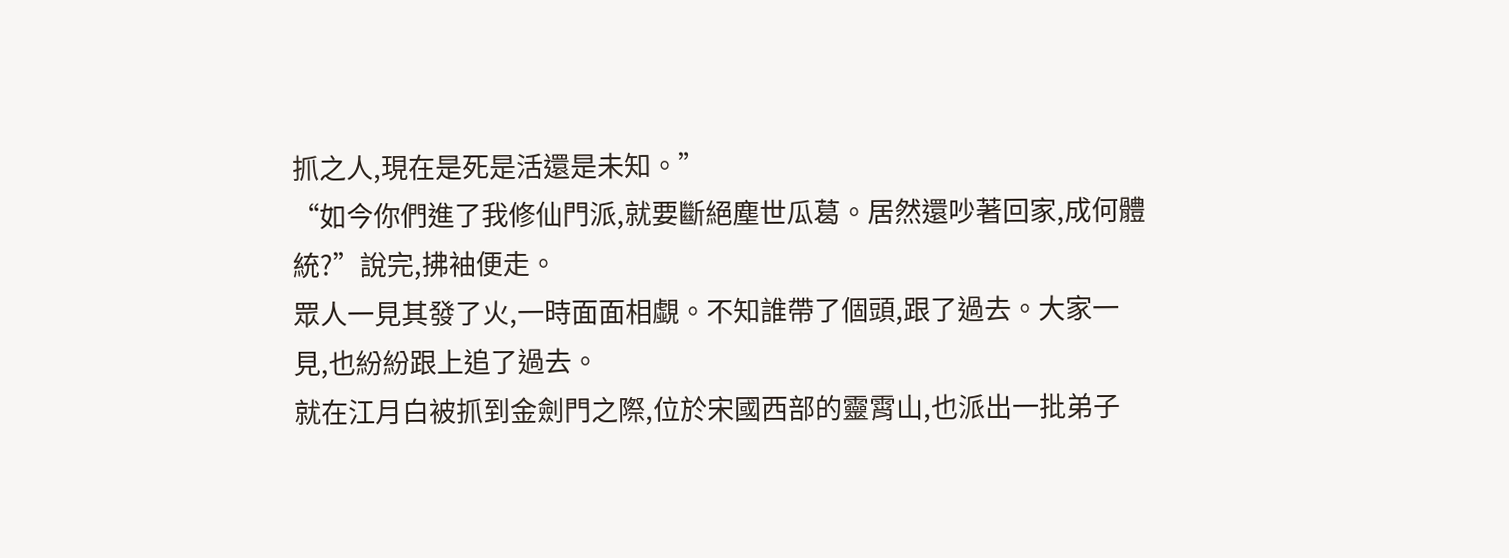抓之人,現在是死是活還是未知。”
“如今你們進了我修仙門派,就要斷絕塵世瓜葛。居然還吵著回家,成何體統?”說完,拂袖便走。
眾人一見其發了火,一時面面相覷。不知誰帶了個頭,跟了過去。大家一見,也紛紛跟上追了過去。
就在江月白被抓到金劍門之際,位於宋國西部的靈霄山,也派出一批弟子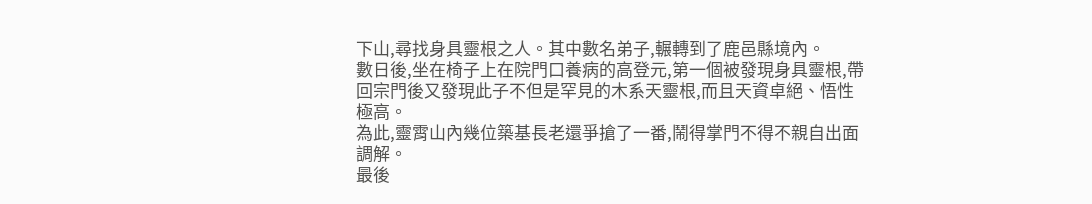下山,尋找身具靈根之人。其中數名弟子,輾轉到了鹿邑縣境內。
數日後,坐在椅子上在院門口養病的高登元,第一個被發現身具靈根,帶回宗門後又發現此子不但是罕見的木系天靈根,而且天資卓絕、悟性極高。
為此,靈霄山內幾位築基長老還爭搶了一番,鬧得掌門不得不親自出面調解。
最後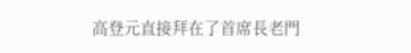高登元直接拜在了首席長老門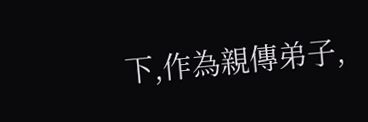下,作為親傳弟子,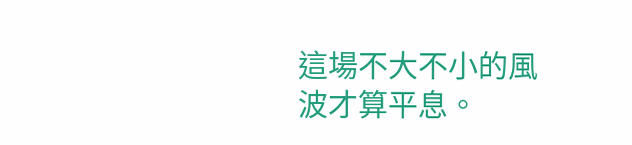這場不大不小的風波才算平息。